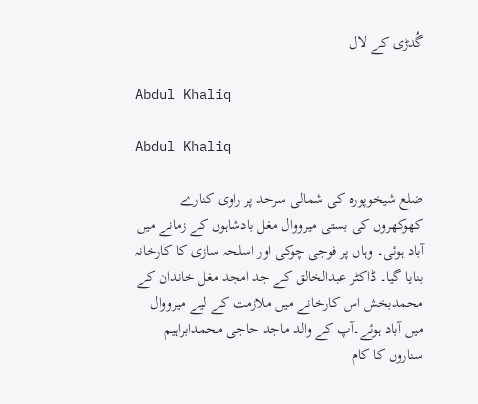گُدڑی کے لال

Abdul Khaliq

Abdul Khaliq

ضلع شیخوپورہ کی شمالی سرحد پر راوی کنارے کھوکھروں کی بستی میرووال مغل بادشاہوں کے زمانے میں آباد ہوئی۔ وہاں پر فوجی چوکی اور اسلحہ سازی کا کارخانہ بنایا گیا۔ ڈاکٹر عبدالخالق کے جد امجد مغل خاندان کے محمدبخش اس کارخانے میں ملازمت کے لیے میرووال میں آباد ہوئے۔آپ کے والد ماجد حاجی محمدابراہیم سناروں کا کام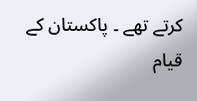کرتے تھے ۔ پاکستان کے قیام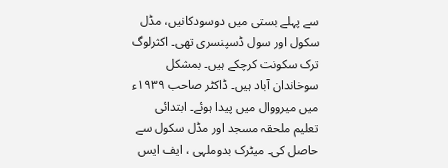سے پہلے بستی میں دوسودکانیں، مڈل سکول اور سول ڈسپنسری تھی۔ اکثرلوگ ترک سکونت کرچکے ہیں۔ بمشکل سوخاندان آباد ہیں۔ ڈاکٹر صاحب ١٩٣٩ء میں میرووال میں پیدا ہوئے۔ ابتدائی تعلیم ملحقہ مسجد اور مڈل سکول سے حاصل کی۔ میٹرک بدوملہی ، ایف ایس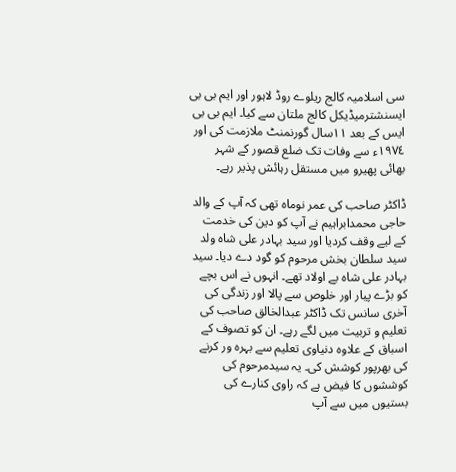سی اسلامیہ کالج ریلوے روڈ لاہور اور ایم بی بی ایسنشترمیڈیکل کالج ملتان سے کیا۔ ایم بی بی ایس کے بعد ١١سال گورنمنٹ ملازمت کی اور ١٩٧٤ء سے وفات تک ضلع قصور کے شہر بھائی پھیرو میں مستقل رہائش پذیر رہے۔

ڈاکٹر صاحب کی عمر نوماہ تھی کہ آپ کے والد حاجی محمدابراہیم نے آپ کو دین کی خدمت کے لیے وقف کردیا اور سید بہادر علی شاہ ولد سید سلطان بخش مرحوم کو گود دے دیا۔ سید بہادر علی شاہ بے اولاد تھے۔ انہوں نے اس بچے کو بڑے پیار اور خلوص سے پالا اور زندگی کی آخری سانس تک ڈاکٹر عبدالخالق صاحب کی تعلیم و تربیت میں لگے رہے۔ ان کو تصوف کے اسباق کے علاوہ دنیاوی تعلیم سے بہرہ ور کرنے کی بھرپور کوشش کی۔ یہ سیدمرحوم کی کوششوں کا فیض ہے کہ راوی کنارے کی بستیوں میں سے آپ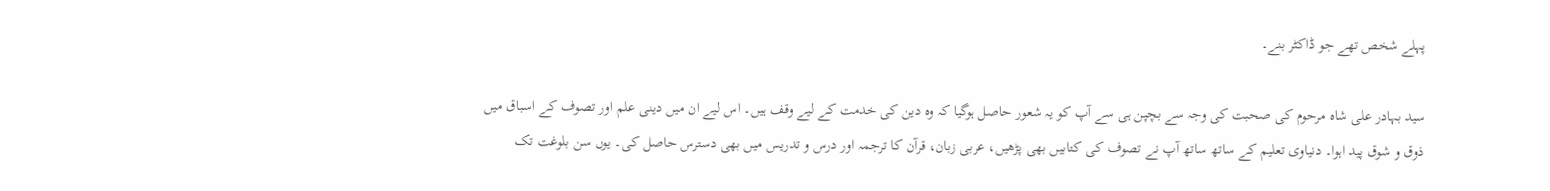پہلے شخص تھے جو ڈاکٹر بنے۔

سید بہادر علی شاہ مرحوم کی صحبت کی وجہ سے بچپن ہی سے آپ کو یہ شعور حاصل ہوگیا کہ وہ دین کی خدمت کے لیے وقف ہیں۔ اس لیے ان میں دینی علم اور تصوف کے اسباق میں ذوق و شوق پید اہوا۔ دنیاوی تعلیم کے ساتھ ساتھ آپ نے تصوف کی کتابیں بھی پڑھیں، عربی زبان، قرآن کا ترجمہ اور درس و تدریس میں بھی دسترس حاصل کی۔ یوں سن بلوغت تک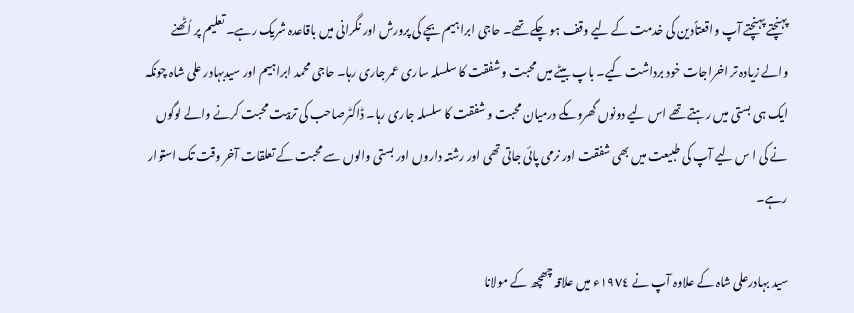پہنچتے پہنچتے آپ واقعتاًدین کی خدمت کے لیے وقف ہو چکے تھے۔ حاجی ابراہیم بچے کی پرورش اور نگرانی میں باقاعدہ شریک رہے۔ تعلیم پر اُٹھنے والے زیادہ تر اخراجات خود برداشت کیے۔ باپ بیٹے میں محبت و شفقت کا سلسلہ ساری عمر جاری رہا۔ حاجی محمد ابراہیم اور سیدبہادر علی شاہ چونکہ ایک ہی بستی میں رہتے تھے اس لیے دونوں گھروںکے درمیان محبت و شفقت کا سلسلہ جاری رہا۔ ڈاکٹرصاحب کی تربیت محبت کرنے والے لوگوں نے کی ا س لیے آپ کی طبیعت میں بھی شفقت اور نرمی پائی جاتی تھی اور رشتہ داروں اور بستی والوں سے محبت کے تعلقات آخر وقت تک استوار رہے۔

سید بہادرعلی شاہ کے علاوہ آپ نے ١٩٧٤ء میں علاقہ چھچھ کے مولانا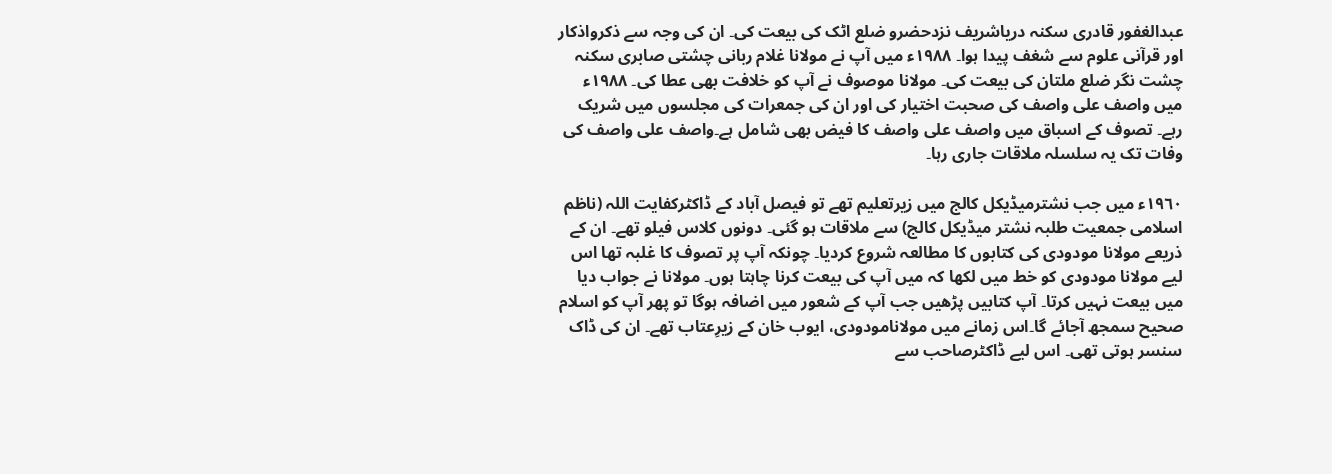عبدالغفور قادری سکنہ دریاشریف نزدحضرو ضلع اٹک کی بیعت کی۔ ان کی وجہ سے ذکرواذکار اور قرآنی علوم سے شغف پیدا ہوا۔ ١٩٨٨ء میں آپ نے مولانا غلام ربانی چشتی صابری سکنہ چشت نگر ضلع ملتان کی بیعت کی۔ مولانا موصوف نے آپ کو خلافت بھی عطا کی۔ ١٩٨٨ء میں واصف علی واصف کی صحبت اختیار کی اور ان کی جمعرات کی مجلسوں میں شریک رہے۔ تصوف کے اسباق میں واصف علی واصف کا فیض بھی شامل ہے۔واصف علی واصف کی وفات تک یہ سلسلہ ملاقات جاری رہا۔

١٩٦٠ء میں جب نشترمیڈیکل کالج میں زیرتعلیم تھے تو فیصل آباد کے ڈاکٹرکفایت اللہ (ناظم اسلامی جمعیت طلبہ نشتر میڈیکل کالج) سے ملاقات ہو گئی۔ دونوں کلاس فیلو تھے۔ ان کے ذریعے مولانا مودودی کی کتابوں کا مطالعہ شروع کردیا۔ چونکہ آپ پر تصوف کا غلبہ تھا اس لیے مولانا مودودی کو خط میں لکھا کہ میں آپ کی بیعت کرنا چاہتا ہوں۔ مولانا نے جواب دیا میں بیعت نہیں کرتا۔ آپ کتابیں پڑھیں جب آپ کے شعور میں اضافہ ہوگا تو پھر آپ کو اسلام صحیح سمجھ آجائے گا۔اس زمانے میں مولانامودودی، ایوب خان کے زیرِعتاب تھے۔ ان کی ڈاک سنسر ہوتی تھی۔ اس لیے ڈاکٹرصاحب سے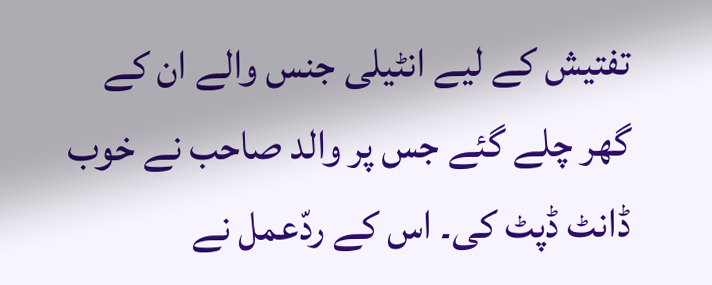تفتیش کے لیے انٹیلی جنس والے ان کے گھر چلے گئے جس پر والد صاحب نے خوب ڈانٹ ڈپٹ کی۔ اس کے ردّعمل نے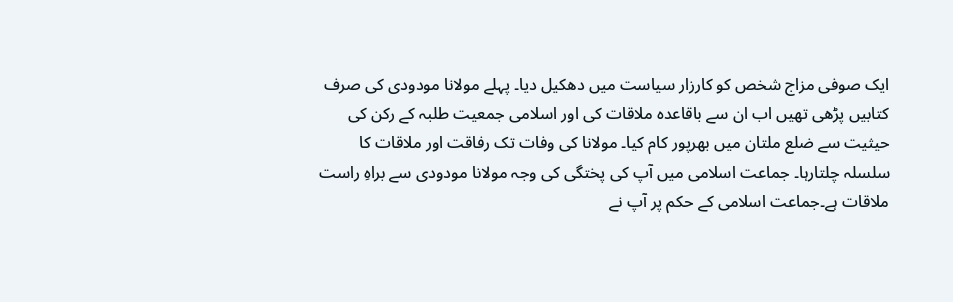ایک صوفی مزاج شخص کو کارزار سیاست میں دھکیل دیا۔ پہلے مولانا مودودی کی صرف کتابیں پڑھی تھیں اب ان سے باقاعدہ ملاقات کی اور اسلامی جمعیت طلبہ کے رکن کی حیثیت سے ضلع ملتان میں بھرپور کام کیا۔ مولانا کی وفات تک رفاقت اور ملاقات کا سلسلہ چلتارہا۔ جماعت اسلامی میں آپ کی پختگی کی وجہ مولانا مودودی سے براہِ راست ملاقات ہے۔جماعت اسلامی کے حکم پر آپ نے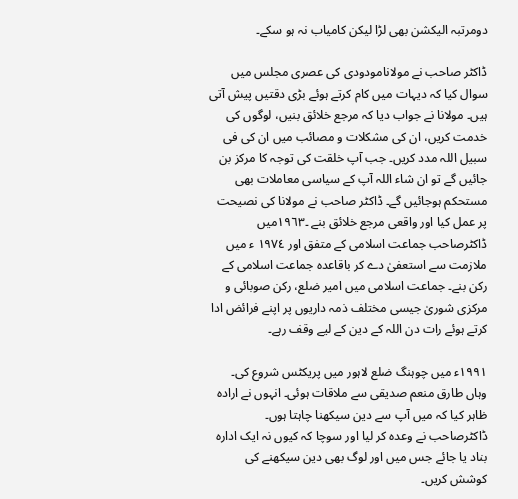دومرتبہ الیکشن بھی لڑا لیکن کامیاب نہ ہو سکے۔

ڈاکٹر صاحب نے مولانامودودی کی عصری مجلس میں سوال کیا کہ دیہات میں کام کرتے ہوئے بڑی دقتیں پیش آتی ہیں۔ مولانا نے جواب دیا کہ مرجع خلائق بنیں، لوگوں کی خدمت کریں، ان کی مشکلات و مصائب میں ان کی فی سبیل اللہ مدد کریں۔ جب آپ خلقت کی توجہ کا مرکز بن جائیں گے تو ان شاء اللہ آپ کے سیاسی معاملات بھی مستحکم ہوجائیں گے۔ ڈاکٹر صاحب نے مولانا کی نصیحت پر عمل کیا اور واقعی مرجع خلائق بنے ۔١٩٦٣میں ڈاکٹرصاحب جماعت اسلامی کے متفق اور ١٩٧٤ ء میں ملازمت سے استعفیٰ دے کر باقاعدہ جماعت اسلامی کے رکن بنے۔ جماعت اسلامی میں امیر ضلع، رکن صوبائی و مرکزی شوریٰ جیسی مختلف ذمہ داریوں پر اپنے فرائض ادا کرتے ہوئے رات دن اللہ کے دین کے لیے وقف رہے۔

١٩٩١ء میں چوہنگ ضلع لاہور میں پریکٹس شروع کی۔ وہاں طارق منعم صدیقی سے ملاقات ہوئی۔ انہوں نے ارادہ ظاہر کیا کہ میں آپ سے دین سیکھنا چاہتا ہوں۔ ڈاکٹرصاحب نے وعدہ کر لیا اور سوچا کہ کیوں نہ ایک ادارہ بناد یا جائے جس میں اور لوگ بھی دین سیکھنے کی کوشش کریں۔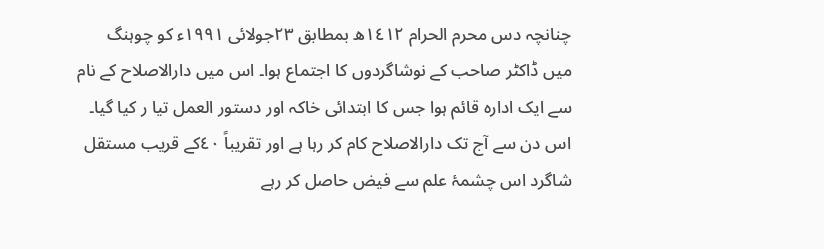چنانچہ دس محرم الحرام ١٤١٢ھ بمطابق ٢٣جولائی ١٩٩١ء کو چوہنگ میں ڈاکٹر صاحب کے نوشاگردوں کا اجتماع ہوا۔ اس میں دارالاصلاح کے نام سے ایک ادارہ قائم ہوا جس کا ابتدائی خاکہ اور دستور العمل تیا ر کیا گیا۔ اس دن سے آج تک دارالاصلاح کام کر رہا ہے اور تقریباً ٤٠کے قریب مستقل شاگرد اس چشمۂ علم سے فیض حاصل کر رہے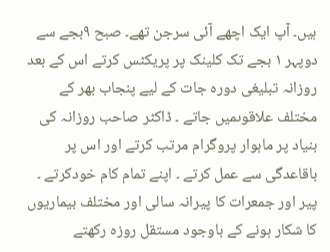ہیں۔ آپ ایک اچھے آئی سرجن تھے۔ صبح ٩بجے سے دوپہر ١ بجے تک کلینک پر پریکٹس کرتے اس کے بعد روزانہ تبلیغی دورہ جات کے لیے پنجاب بھر کے مختلف علاقوںمیں جاتے ۔ ڈاکٹر صاحب روزانہ کی بنیاد پر ماہوار پروگرام مرتب کرتے اور اس پر باقاعدگی سے عمل کرتے ۔ اپنے تمام کام خودکرتے ۔ پیر اور جمعرات کا پیرانہ سالی اور مختلف بیماریوں کا شکار ہونے کے باوجود مستقل روزہ رکھتے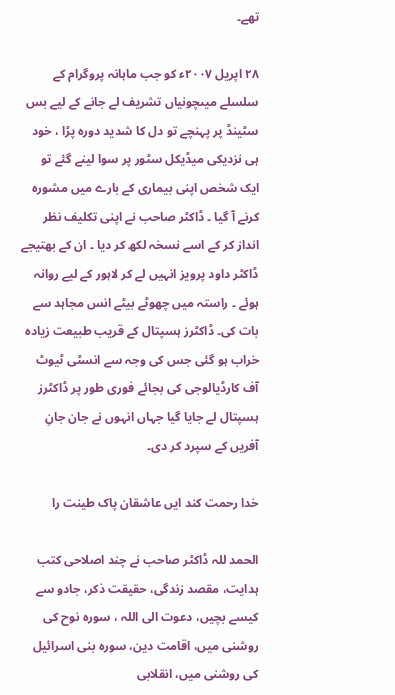تھے۔

٢٨ اپریل ٢٠٠٧ء کو جب ماہانہ پروگرام کے سلسلے میںچونیاں تشریف لے جانے کے لیے بس سٹینڈ پر پہنچے تو دل کا شدید دورہ پڑا ، خود ہی نزدیکی میڈیکل سٹور پر سوا لینے گئے تو ایک شخص اپنی بیماری کے بارے میں مشورہ کرنے آ گیا ۔ ڈاکٹر صاحب نے اپنی تکلیف نظر انداز کر کے اسے نسخہ لکھ کر دیا ۔ ان کے بھتیجے ڈاکٹر داود پرویز انہیں لے کر لاہور کے لیے روانہ ہوئے ۔ راستہ میں چھوٹے بیٹے انس مجاہد سے بات کی۔ ڈاکٹرز ہسپتال کے قریب طبیعت زیادہ خراب ہو گئی جس کی وجہ سے انسٹی ٹیوٹ آف کارڈیالوجی کی بجائے فوری طور پر ڈاکٹرز ہسپتال لے جایا گیا جہاں انہوں نے جان جانِ آفریں کے سپرد کر دی۔

خدا رحمت کند ایں عاشقان پاک طینت را

الحمد للہ ڈاکٹر صاحب نے چند اصلاحی کتب ہدایت، مقصد زندگی، حقیقت ذکر، جادو سے کیسے بچیں، دعوت الی اللہ ، سورہ نوح کی روشنی میں، اقامت دین، سورہ بنی اسرائیل کی روشنی میں، انقلابی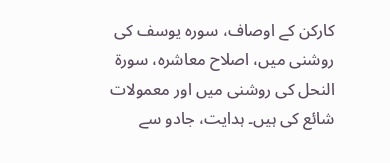کارکن کے اوصاف، سورہ یوسف کی روشنی میں، اصلاح معاشرہ، سورة النحل کی روشنی میں اور معمولات شائع کی ہیں۔ ہدایت، جادو سے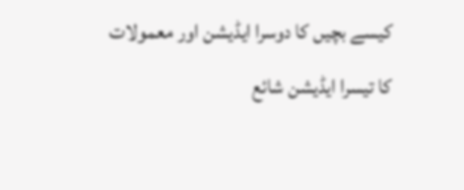کیسے بچیں کا دوسرا ایڈیشن اور معمولات کا تیسرا ایڈیشن شائع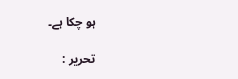ہو چکا ہے۔

تحریر :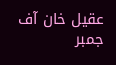عقیل خان آف جمبر